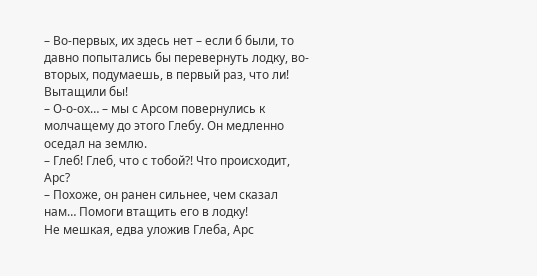– Во-первых, их здесь нет – если б были, то давно попытались бы перевернуть лодку, во-вторых, подумаешь, в первый раз, что ли! Вытащили бы!
– О-о-ох… – мы с Арсом повернулись к молчащему до этого Глебу. Он медленно оседал на землю.
– Глеб! Глеб, что с тобой?! Что происходит, Арс?
– Похоже, он ранен сильнее, чем сказал нам… Помоги втащить его в лодку!
Не мешкая, едва уложив Глеба, Арс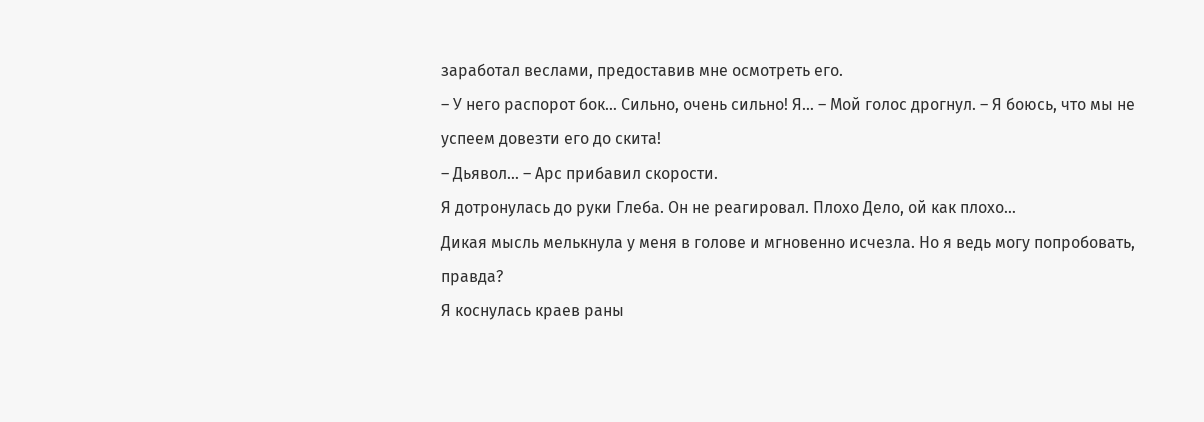заработал веслами, предоставив мне осмотреть его.
– У него распорот бок… Сильно, очень сильно! Я… – Мой голос дрогнул. – Я боюсь, что мы не успеем довезти его до скита!
– Дьявол… – Арс прибавил скорости.
Я дотронулась до руки Глеба. Он не реагировал. Плохо Дело, ой как плохо…
Дикая мысль мелькнула у меня в голове и мгновенно исчезла. Но я ведь могу попробовать, правда?
Я коснулась краев раны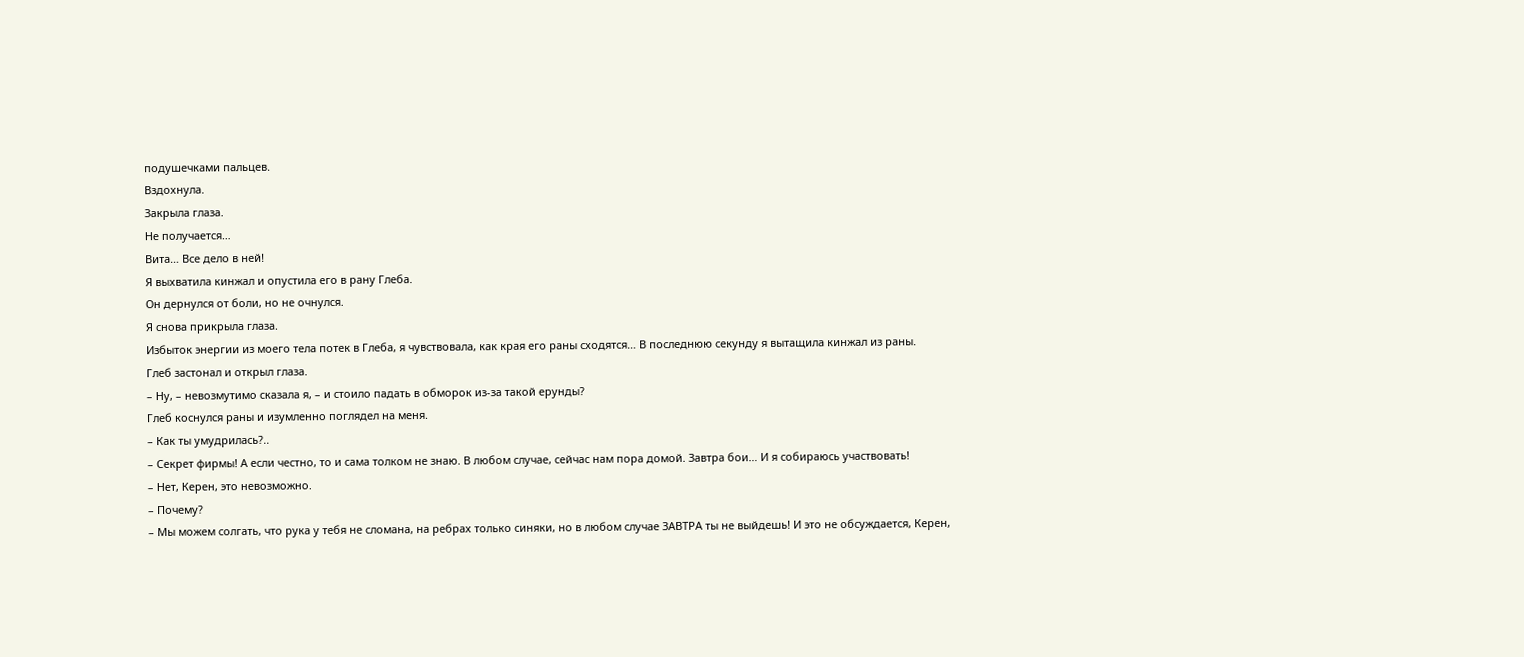подушечками пальцев.
Вздохнула.
Закрыла глаза.
Не получается…
Вита… Все дело в ней!
Я выхватила кинжал и опустила его в рану Глеба.
Он дернулся от боли, но не очнулся.
Я снова прикрыла глаза.
Избыток энергии из моего тела потек в Глеба, я чувствовала, как края его раны сходятся… В последнюю секунду я вытащила кинжал из раны.
Глеб застонал и открыл глаза.
– Ну, – невозмутимо сказала я, – и стоило падать в обморок из-за такой ерунды?
Глеб коснулся раны и изумленно поглядел на меня.
– Как ты умудрилась?..
– Секрет фирмы! А если честно, то и сама толком не знаю. В любом случае, сейчас нам пора домой. Завтра бои… И я собираюсь участвовать!
– Нет, Керен, это невозможно.
– Почему?
– Мы можем солгать, что рука у тебя не сломана, на ребрах только синяки, но в любом случае ЗАВТРА ты не выйдешь! И это не обсуждается, Керен,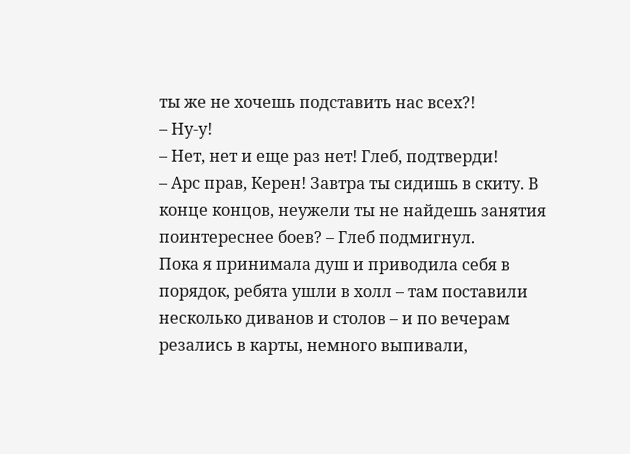ты же не хочешь подставить нас всех?!
– Ну-у!
– Нет, нет и еще раз нет! Глеб, подтверди!
– Арс прав, Керен! Завтра ты сидишь в скиту. В конце концов, неужели ты не найдешь занятия поинтереснее боев? – Глеб подмигнул.
Пока я принимала душ и приводила себя в порядок, ребята ушли в холл – там поставили несколько диванов и столов – и по вечерам резались в карты, немного выпивали,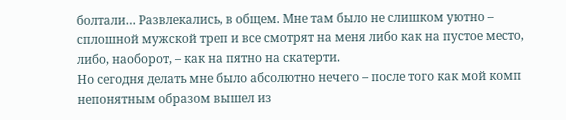болтали… Развлекались, в общем. Мне там было не слишком уютно – сплошной мужской треп и все смотрят на меня либо как на пустое место, либо, наоборот, – как на пятно на скатерти.
Но сегодня делать мне было абсолютно нечего – после того как мой комп непонятным образом вышел из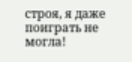строя, я даже поиграть не могла!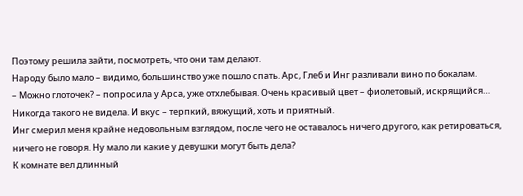Поэтому решила зайти, посмотреть, что они там делают.
Народу было мало – видимо, большинство уже пошло спать. Арс, Глеб и Инг разливали вино по бокалам.
– Можно глоточек? – попросила у Арса, уже отхлебывая. Очень красивый цвет – фиолетовый, искрящийся… Никогда такого не видела. И вкус – терпкий, вяжущий, хоть и приятный.
Инг смерил меня крайне недовольным взглядом, после чего не оставалось ничего другого, как ретироваться, ничего не говоря. Ну мало ли какие у девушки могут быть дела?
К комнате вел длинный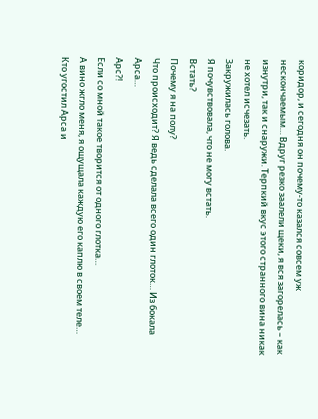коридор, и сегодня он почему-то казался совсем уж нескончаемым… Вдруг резко заалели щеки, я вся загорелась – как изнутри, так и снаружи. Терпкий вкус этого странного вина никак не хотел исчезать.
Закружилась голова.
Я почувствовала, что не могу встать.
Встать?
Почему я на полу?
Что происходит? Я ведь сделала всего один глоток… Из бокала Арса…
Арс?!
Если со мной такое творится от одного глотка…
А вино жгло меня, я ощущала каждую его каплю в своем теле…
Кто угостил Арса и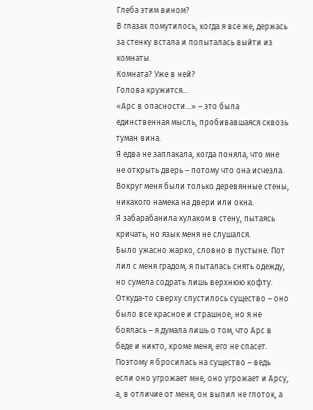Глеба этим вином?
В глазах помутилось, когда я все же, держась за стенку встала и попыталась выйти из комнаты.
Комната? Уже в ней?
Голова кружится…
«Арс в опасности…» – это была единственная мысль, пробивавшаяся сквозь туман вина.
Я едва не заплакала, когда поняла, что мне не открыть дверь – потому что она исчезла.
Вокруг меня были только деревянные стены, никакого намека на двери или окна.
Я забарабанила кулаком в стену, пытаясь кричать, но язык меня не слушался.
Было ужасно жарко, словно в пустыне. Пот лил с меня градом, я пыталась снять одежду, но сумела содрать лишь верхнюю кофту.
Откуда-то сверху спустилось существо – оно было все красное и страшное, но я не боялась – я думала лишь о том, что Арс в беде и никто, кроме меня, его не спасет.
Поэтому я бросилась на существо – ведь если оно угрожает мне, оно угрожает и Арсу, а, в отличие от меня, он выпил не глоток, а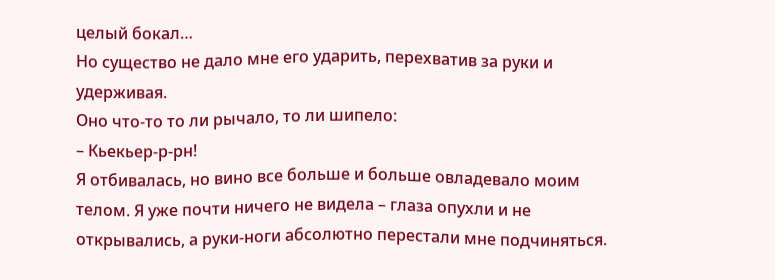целый бокал…
Но существо не дало мне его ударить, перехватив за руки и удерживая.
Оно что-то то ли рычало, то ли шипело:
– Кьекьер-р-рн!
Я отбивалась, но вино все больше и больше овладевало моим телом. Я уже почти ничего не видела – глаза опухли и не открывались, а руки-ноги абсолютно перестали мне подчиняться.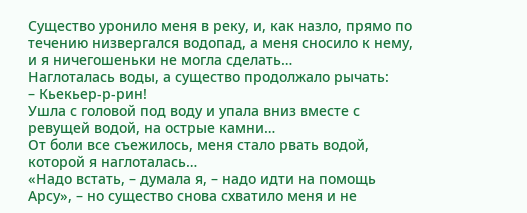Существо уронило меня в реку, и, как назло, прямо по течению низвергался водопад, а меня сносило к нему, и я ничегошеньки не могла сделать…
Наглоталась воды, а существо продолжало рычать:
– Кьекьер-р-рин!
Ушла с головой под воду и упала вниз вместе с ревущей водой, на острые камни…
От боли все съежилось, меня стало рвать водой, которой я наглоталась…
«Надо встать, – думала я, – надо идти на помощь Арсу», – но существо снова схватило меня и не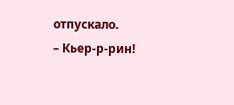отпускало.
– Кьер-р-рин!